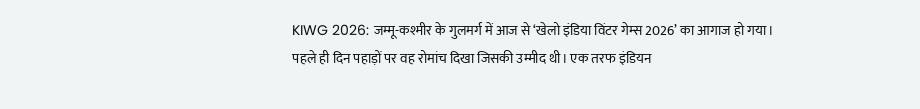KIWG 2026: जम्मू-कश्मीर के गुलमर्ग में आज से ‘खेलो इंडिया विंटर गेम्स 2026’ का आगाज हो गया। पहले ही दिन पहाड़ों पर वह रोमांच दिखा जिसकी उम्मीद थी। एक तरफ इंडियन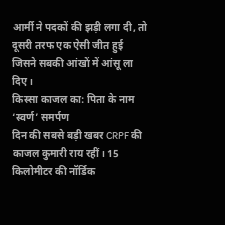आर्मी ने पदकों की झड़ी लगा दी, तो दूसरी तरफ एक ऐसी जीत हुई जिसने सबकी आंखों में आंसू ला दिए।
किस्सा काजल का: पिता के नाम ‘स्वर्ण’ समर्पण
दिन की सबसे बड़ी खबर CRPF की काजल कुमारी राय रहीं। 15 किलोमीटर की नॉर्डिक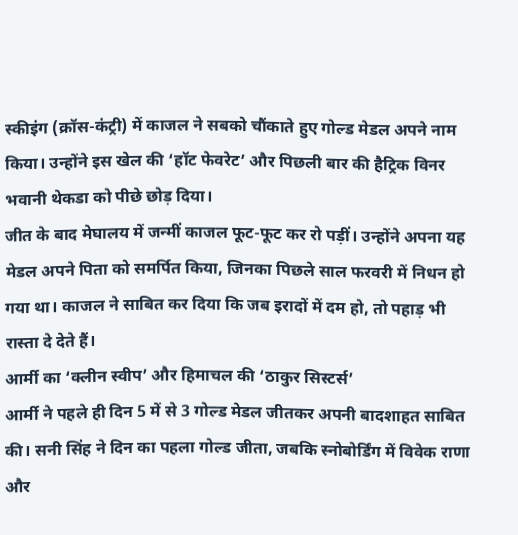स्कीइंग (क्रॉस-कंट्री) में काजल ने सबको चौंकाते हुए गोल्ड मेडल अपने नाम किया। उन्होंने इस खेल की ‘हॉट फेवरेट’ और पिछली बार की हैट्रिक विनर भवानी थेकडा को पीछे छोड़ दिया।
जीत के बाद मेघालय में जन्मीं काजल फूट-फूट कर रो पड़ीं। उन्होंने अपना यह मेडल अपने पिता को समर्पित किया, जिनका पिछले साल फरवरी में निधन हो गया था। काजल ने साबित कर दिया कि जब इरादों में दम हो, तो पहाड़ भी रास्ता दे देते हैं।
आर्मी का ‘क्लीन स्वीप’ और हिमाचल की ‘ठाकुर सिस्टर्स’
आर्मी ने पहले ही दिन 5 में से 3 गोल्ड मेडल जीतकर अपनी बादशाहत साबित की। सनी सिंह ने दिन का पहला गोल्ड जीता, जबकि स्नोबोर्डिंग में विवेक राणा और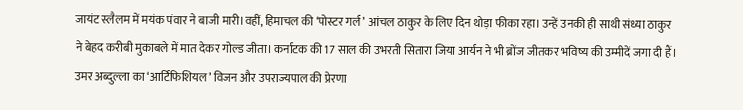जायंट स्लैलम में मयंक पंवार ने बाजी मारी।वहीं, हिमाचल की ‘पोस्टर गर्ल’ आंचल ठाकुर के लिए दिन थोड़ा फीका रहा। उन्हें उनकी ही साथी संध्या ठाकुर ने बेहद करीबी मुकाबले में मात देकर गोल्ड जीता। कर्नाटक की 17 साल की उभरती सितारा जिया आर्यन ने भी ब्रोंज जीतकर भविष्य की उम्मीदें जगा दी हैं।
उमर अब्दुल्ला का ‘आर्टिफिशियल’ विजन और उपराज्यपाल की प्रेरणा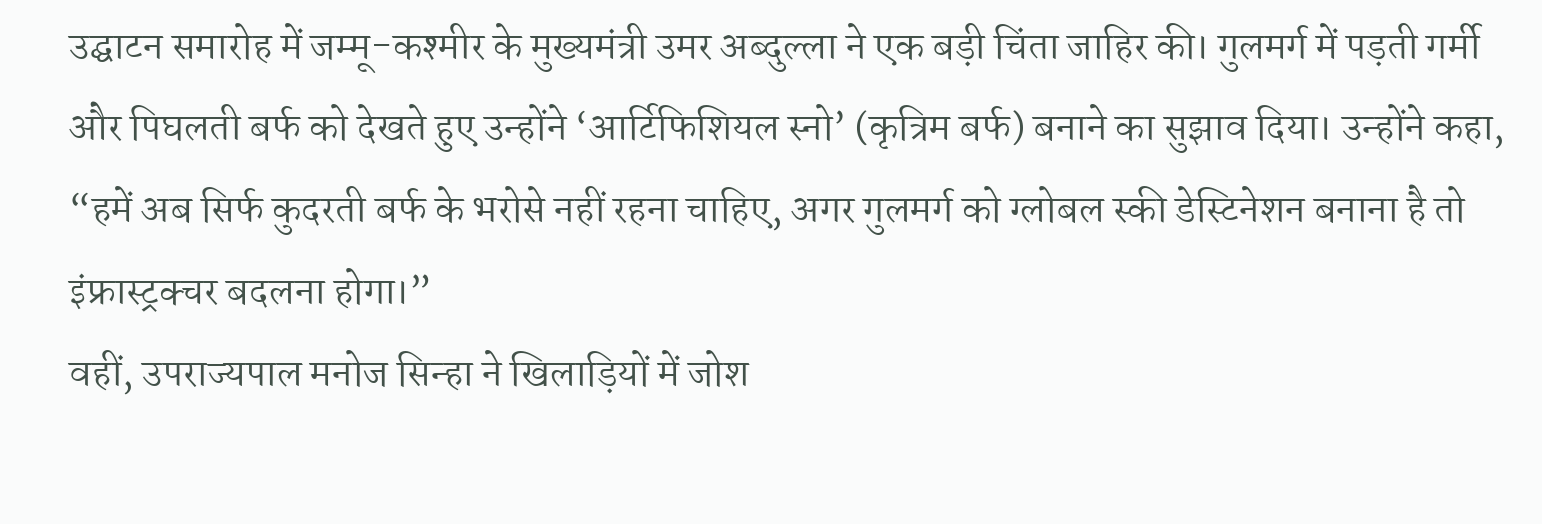उद्घाटन समारोह में जम्मू-कश्मीर के मुख्यमंत्री उमर अब्दुल्ला ने एक बड़ी चिंता जाहिर की। गुलमर्ग में पड़ती गर्मी और पिघलती बर्फ को देखते हुए उन्होंने ‘आर्टिफिशियल स्नो’ (कृत्रिम बर्फ) बनाने का सुझाव दिया। उन्होंने कहा, “हमें अब सिर्फ कुदरती बर्फ के भरोसे नहीं रहना चाहिए, अगर गुलमर्ग को ग्लोबल स्की डेस्टिनेशन बनाना है तो इंफ्रास्ट्रक्चर बदलना होगा।”
वहीं, उपराज्यपाल मनोज सिन्हा ने खिलाड़ियों में जोश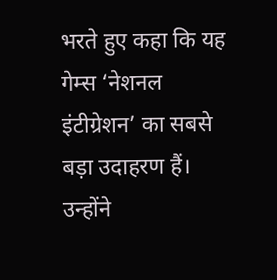भरते हुए कहा कि यह गेम्स ‘नेशनल इंटीग्रेशन’ का सबसे बड़ा उदाहरण हैं। उन्होंने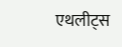एथलीट्स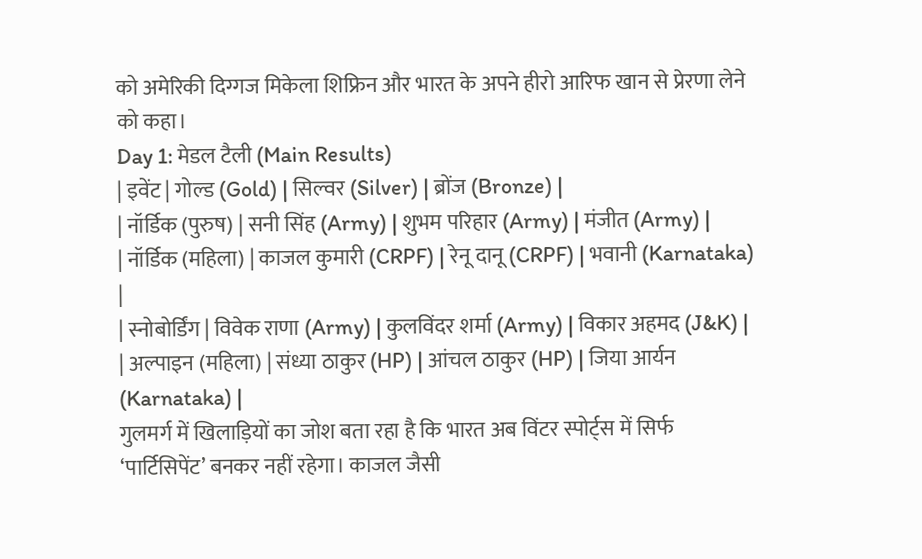को अमेरिकी दिग्गज मिकेला शिफ्रिन और भारत के अपने हीरो आरिफ खान से प्रेरणा लेने को कहा।
Day 1: मेडल टैली (Main Results)
| इवेंट | गोल्ड (Gold) | सिल्वर (Silver) | ब्रोंज (Bronze) |
| नॉर्डिक (पुरुष) | सनी सिंह (Army) | शुभम परिहार (Army) | मंजीत (Army) |
| नॉर्डिक (महिला) | काजल कुमारी (CRPF) | रेनू दानू (CRPF) | भवानी (Karnataka) |
| स्नोबोर्डिंग | विवेक राणा (Army) | कुलविंदर शर्मा (Army) | विकार अहमद (J&K) |
| अल्पाइन (महिला) | संध्या ठाकुर (HP) | आंचल ठाकुर (HP) | जिया आर्यन (Karnataka) |
गुलमर्ग में खिलाड़ियों का जोश बता रहा है कि भारत अब विंटर स्पोर्ट्स में सिर्फ ‘पार्टिसिपेंट’ बनकर नहीं रहेगा। काजल जैसी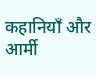कहानियाँ और आर्मी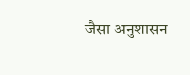जैसा अनुशासन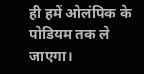ही हमें ओलंपिक के पोडियम तक ले जाएगा।